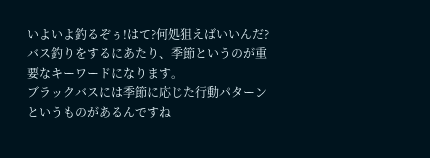いよいよ釣るぞぅ!はて?何処狙えばいいんだ?
バス釣りをするにあたり、季節というのが重要なキーワードになります。
ブラックバスには季節に応じた行動パターンというものがあるんですね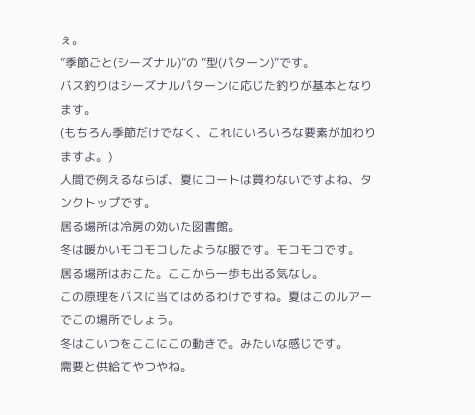ぇ。
”季節ごと(シーズナル)”の ”型(パターン)”です。
バス釣りはシーズナルパターンに応じた釣りが基本となります。
(もちろん季節だけでなく、これにいろいろな要素が加わりますよ。)
人間で例えるならば、夏にコートは買わないですよね、タンクトップです。
居る場所は冷房の効いた図書館。
冬は暖かいモコモコしたような服です。モコモコです。
居る場所はおこた。ここから一歩も出る気なし。
この原理をバスに当てはめるわけですね。夏はこのルアーでこの場所でしょう。
冬はこいつをここにこの動きで。みたいな感じです。
需要と供給てやつやね。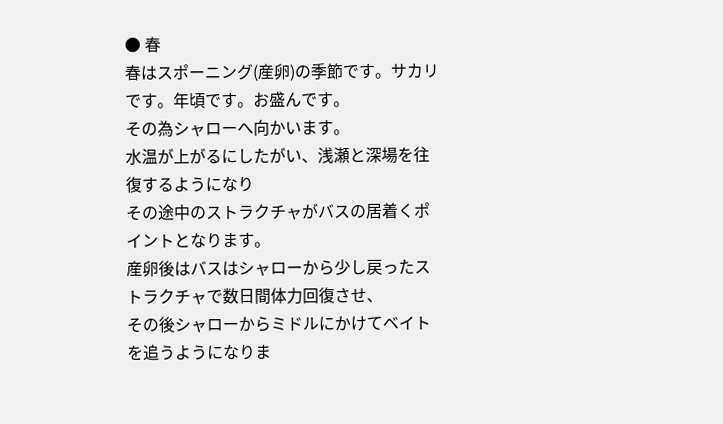● 春
春はスポーニング(産卵)の季節です。サカリです。年頃です。お盛んです。
その為シャローへ向かいます。
水温が上がるにしたがい、浅瀬と深場を往復するようになり
その途中のストラクチャがバスの居着くポイントとなります。
産卵後はバスはシャローから少し戻ったストラクチャで数日間体力回復させ、
その後シャローからミドルにかけてベイトを追うようになりま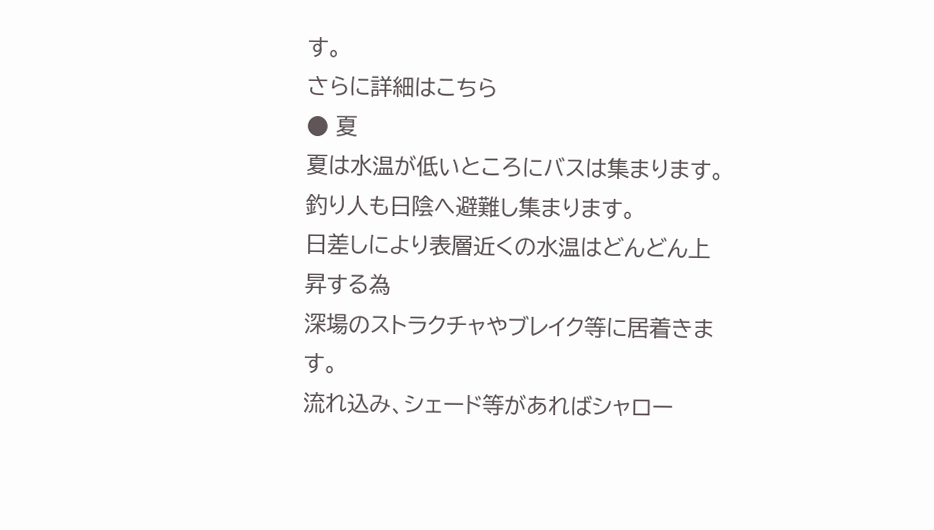す。
さらに詳細はこちら
● 夏
夏は水温が低いところにバスは集まります。釣り人も日陰へ避難し集まります。
日差しにより表層近くの水温はどんどん上昇する為
深場のストラクチャやブレイク等に居着きます。
流れ込み、シェード等があればシャロー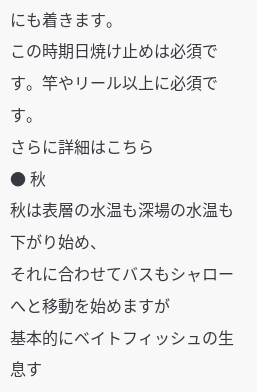にも着きます。
この時期日焼け止めは必須です。竿やリール以上に必須です。
さらに詳細はこちら
● 秋
秋は表層の水温も深場の水温も下がり始め、
それに合わせてバスもシャローへと移動を始めますが
基本的にベイトフィッシュの生息す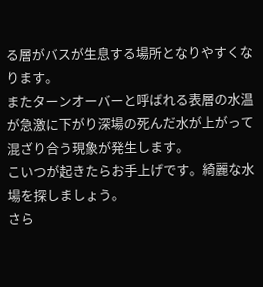る層がバスが生息する場所となりやすくなります。
またターンオーバーと呼ばれる表層の水温が急激に下がり深場の死んだ水が上がって
混ざり合う現象が発生します。
こいつが起きたらお手上げです。綺麗な水場を探しましょう。
さら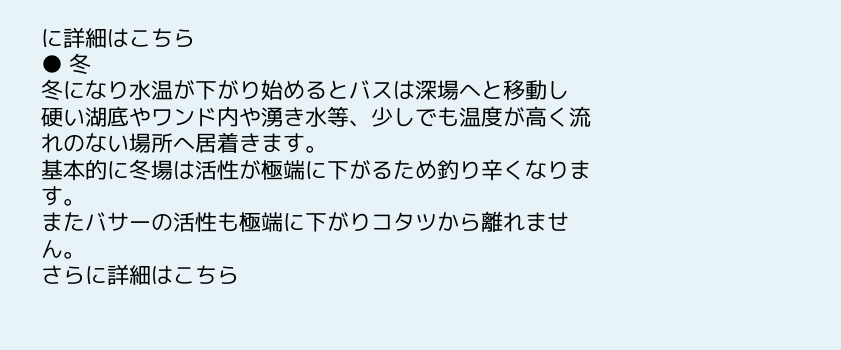に詳細はこちら
● 冬
冬になり水温が下がり始めるとバスは深場へと移動し
硬い湖底やワンド内や湧き水等、少しでも温度が高く流れのない場所へ居着きます。
基本的に冬場は活性が極端に下がるため釣り辛くなります。
またバサーの活性も極端に下がりコタツから離れません。
さらに詳細はこちら